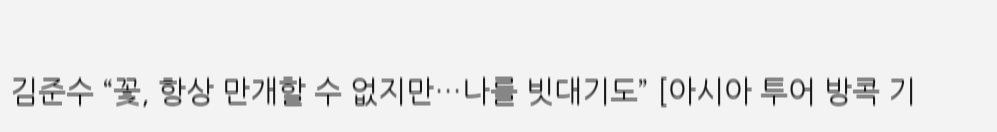김준수 “꽃, 항상 만개할 수 없지만…나를 빗대기도” [아시아 투어 방콕 기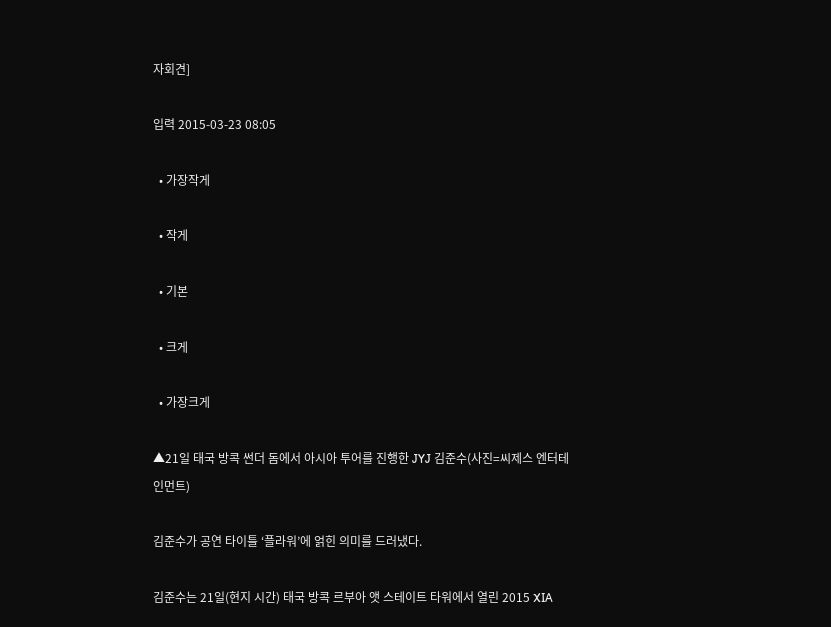자회견]

입력 2015-03-23 08:05

  • 가장작게

  • 작게

  • 기본

  • 크게

  • 가장크게

▲21일 태국 방콕 썬더 돔에서 아시아 투어를 진행한 JYJ 김준수(사진=씨제스 엔터테인먼트)

김준수가 공연 타이틀 ‘플라워’에 얽힌 의미를 드러냈다.

김준수는 21일(현지 시간) 태국 방콕 르부아 앳 스테이트 타워에서 열린 2015 XIA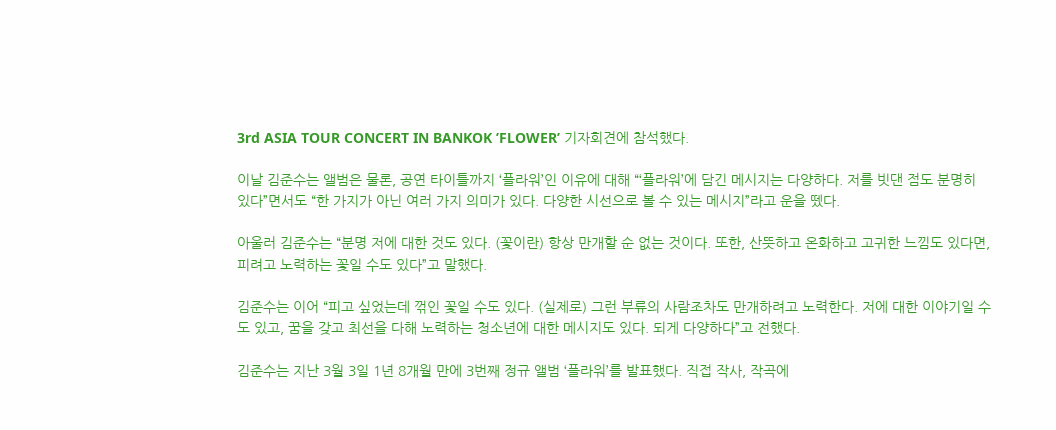3rd ASIA TOUR CONCERT IN BANKOK ’FLOWER’ 기자회견에 참석했다.

이날 김준수는 앨범은 물론, 공연 타이틀까지 ‘플라워’인 이유에 대해 “‘플라워’에 담긴 메시지는 다양하다. 저를 빗댄 점도 분명히 있다”면서도 “한 가지가 아닌 여러 가지 의미가 있다. 다양한 시선으로 볼 수 있는 메시지”라고 운을 뗐다.

아울러 김준수는 “분명 저에 대한 것도 있다. (꽃이란) 항상 만개할 순 없는 것이다. 또한, 산뜻하고 온화하고 고귀한 느낌도 있다면, 피려고 노력하는 꽃일 수도 있다”고 말했다.

김준수는 이어 “피고 싶었는데 꺾인 꽃일 수도 있다. (실제로) 그런 부류의 사람조차도 만개하려고 노력한다. 저에 대한 이야기일 수도 있고, 꿈을 갖고 최선을 다해 노력하는 청소년에 대한 메시지도 있다. 되게 다양하다”고 전했다.

김준수는 지난 3월 3일 1년 8개월 만에 3번째 정규 앨범 ‘플라워’를 발표했다. 직접 작사, 작곡에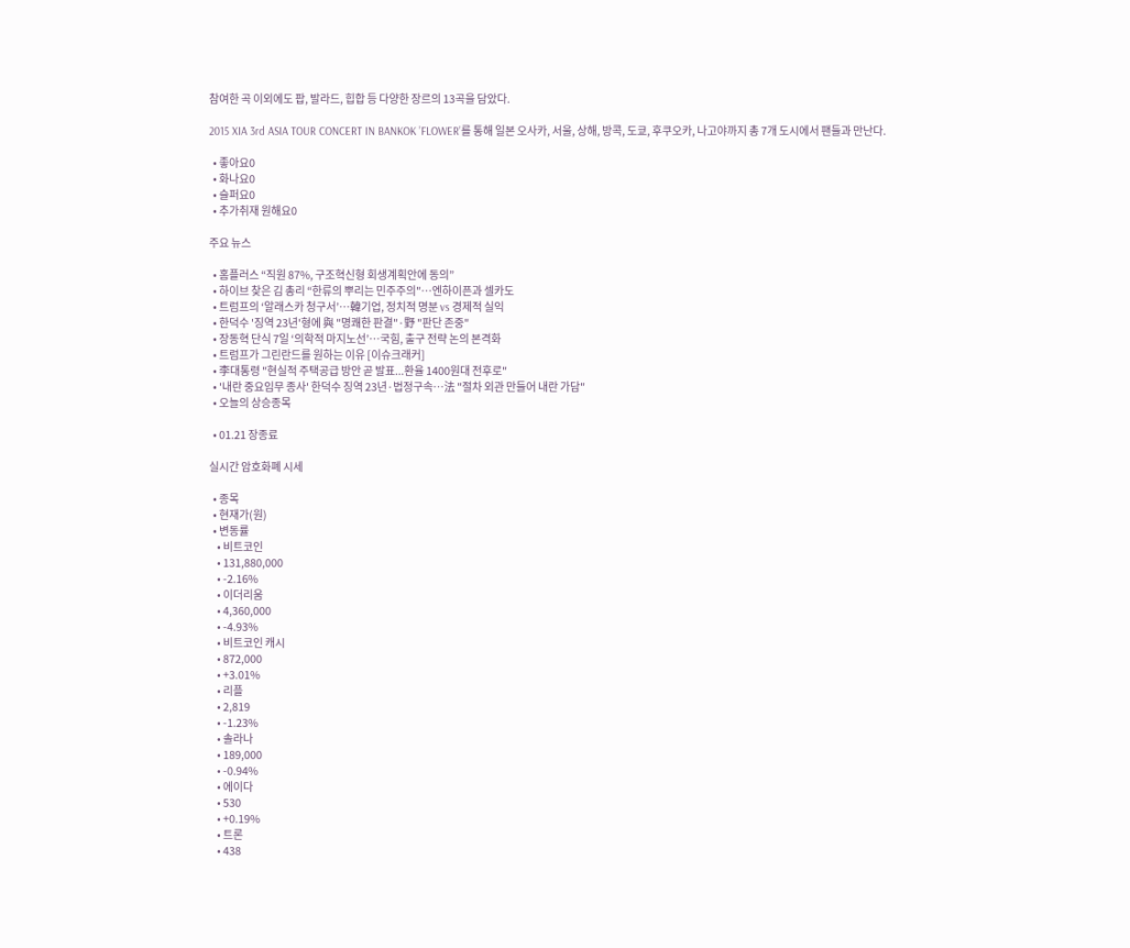참여한 곡 이외에도 팝, 발라드, 힙합 등 다양한 장르의 13곡을 담았다.

2015 XIA 3rd ASIA TOUR CONCERT IN BANKOK ’FLOWER’를 통해 일본 오사카, 서울, 상해, 방콕, 도쿄, 후쿠오카, 나고야까지 총 7개 도시에서 팬들과 만난다.

  • 좋아요0
  • 화나요0
  • 슬퍼요0
  • 추가취재 원해요0

주요 뉴스

  • 홈플러스 “직원 87%, 구조혁신형 회생계획안에 동의”
  • 하이브 찾은 김 총리 “한류의 뿌리는 민주주의"⋯엔하이픈과 셀카도
  • 트럼프의 ‘알래스카 청구서’…韓기업, 정치적 명분 vs 경제적 실익
  • 한덕수 '징역 23년'형에 與 "명쾌한 판결"·野 "판단 존중"
  • 장동혁 단식 7일 ‘의학적 마지노선’…국힘, 출구 전략 논의 본격화
  • 트럼프가 그린란드를 원하는 이유 [이슈크래커]
  • 李대통령 "현실적 주택공급 방안 곧 발표...환율 1400원대 전후로"
  • '내란 중요임무 종사' 한덕수 징역 23년·법정구속…法 "절차 외관 만들어 내란 가담"
  • 오늘의 상승종목

  • 01.21 장종료

실시간 암호화폐 시세

  • 종목
  • 현재가(원)
  • 변동률
    • 비트코인
    • 131,880,000
    • -2.16%
    • 이더리움
    • 4,360,000
    • -4.93%
    • 비트코인 캐시
    • 872,000
    • +3.01%
    • 리플
    • 2,819
    • -1.23%
    • 솔라나
    • 189,000
    • -0.94%
    • 에이다
    • 530
    • +0.19%
    • 트론
    • 438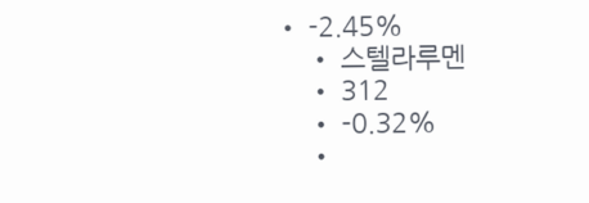• -2.45%
    • 스텔라루멘
    • 312
    • -0.32%
    •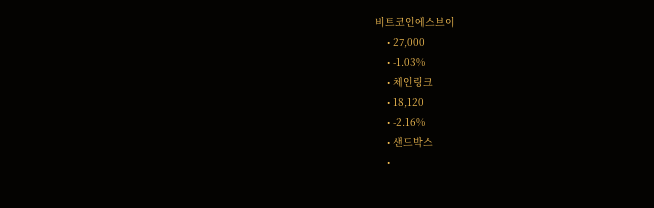비트코인에스브이
    • 27,000
    • -1.03%
    • 체인링크
    • 18,120
    • -2.16%
    • 샌드박스
    •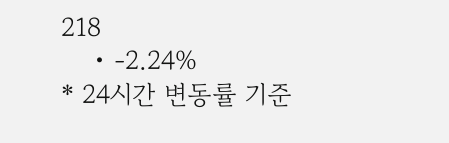218
    • -2.24%
* 24시간 변동률 기준